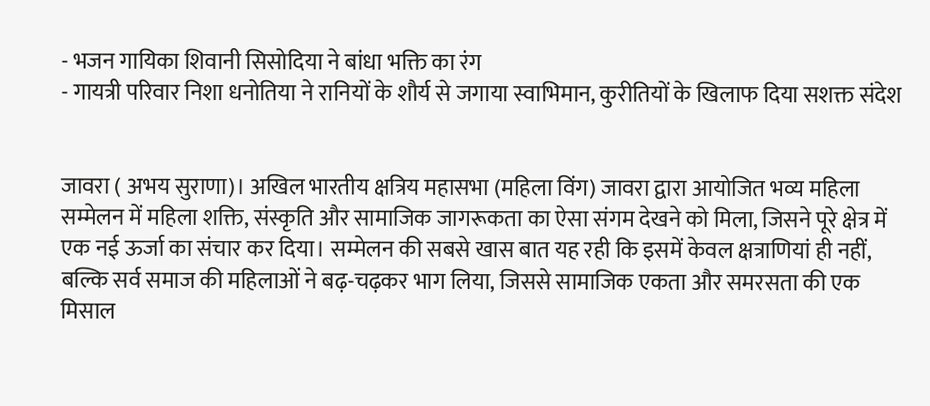- भजन गायिका शिवानी सिसोदिया ने बांधा भक्ति का रंग
- गायत्री परिवार निशा धनोतिया ने रानियों के शौर्य से जगाया स्वाभिमान, कुरीतियों के खिलाफ दिया सशक्त संदेश


जावरा ( अभय सुराणा)। अखिल भारतीय क्षत्रिय महासभा (महिला विंग) जावरा द्वारा आयोजित भव्य महिला सम्मेलन में महिला शक्ति, संस्कृति और सामाजिक जागरूकता का ऐसा संगम देखने को मिला, जिसने पूरे क्षेत्र में एक नई ऊर्जा का संचार कर दिया। सम्मेलन की सबसे खास बात यह रही कि इसमें केवल क्षत्राणियां ही नहीं, बल्कि सर्व समाज की महिलाओं ने बढ़-चढ़कर भाग लिया, जिससे सामाजिक एकता और समरसता की एक मिसाल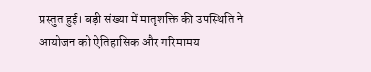प्रस्तुत हुई। बड़ी संख्या में मातृशक्ति की उपस्थिति ने आयोजन को ऐतिहासिक और गरिमामय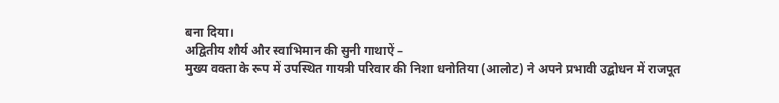बना दिया।
अद्वितीय शौर्य और स्वाभिमान की सुनी गाथाऐं –
मुख्य वक्ता के रूप में उपस्थित गायत्री परिवार की निशा धनोतिया (आलोट) ने अपने प्रभावी उद्बोधन में राजपूत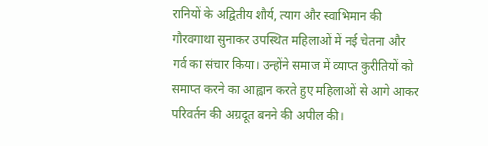रानियों के अद्वितीय शौर्य, त्याग और स्वाभिमान की गौरवगाथा सुनाकर उपस्थित महिलाओं में नई चेतना और गर्व का संचार किया। उन्होंने समाज में व्याप्त कुरीतियों को समाप्त करने का आह्वान करते हुए महिलाओं से आगे आकर परिवर्तन की अग्रदूत बनने की अपील की।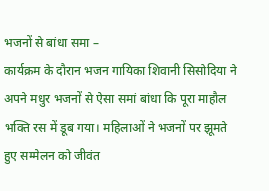भजनों से बांधा समा –
कार्यक्रम के दौरान भजन गायिका शिवानी सिसोदिया ने अपने मधुर भजनों से ऐसा समां बांधा कि पूरा माहौल भक्ति रस में डूब गया। महिलाओं ने भजनों पर झूमते हुए सम्मेलन को जीवंत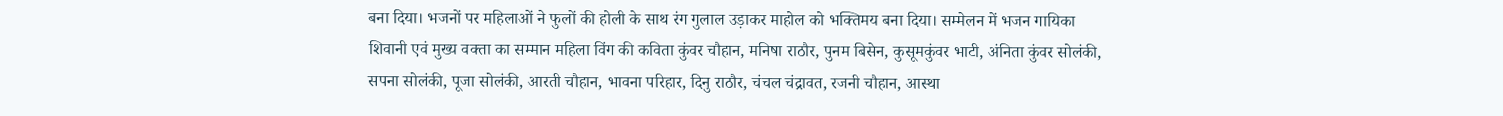बना दिया। भजनों पर महिलाओं ने फुलों की होली के साथ रंग गुलाल उड़ाकर माहोल को भक्तिमय बना दिया। सम्मेलन में भजन गायिका शिवानी एवं मुख्य वक्ता का सम्मान महिला विंग की कविता कुंवर चौहान, मनिषा राठौर, पुनम बिसेन, कुसूमकुंवर भाटी, अंनिता कुंवर सोलंकी, सपना सोलंकी, पूजा सोलंकी, आरती चौहान, भावना परिहार, दिनु राठौर, चंचल चंद्रावत, रजनी चौहान, आस्था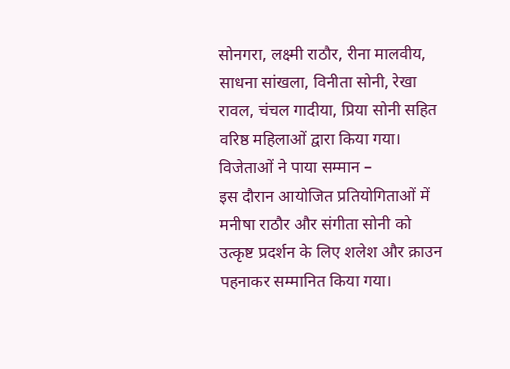सोनगरा, लक्ष्मी राठौर, रीना मालवीय, साधना सांखला, विनीता सोनी, रेखा रावल, चंचल गादीया, प्रिया सोनी सहित वरिष्ठ महिलाओं द्वारा किया गया।
विजेताओं ने पाया सम्मान –
इस दौरान आयोजित प्रतियोगिताओं में मनीषा राठौर और संगीता सोनी को उत्कृष्ट प्रदर्शन के लिए शलेश और क्राउन पहनाकर सम्मानित किया गया।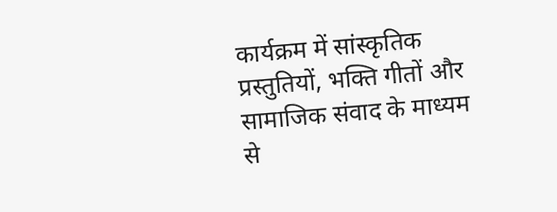कार्यक्रम में सांस्कृतिक प्रस्तुतियों, भक्ति गीतों और सामाजिक संवाद के माध्यम से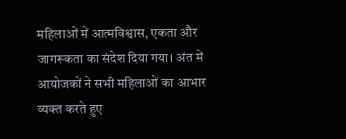महिलाओं में आत्मविश्वास, एकता और जागरूकता का संदेश दिया गया। अंत में आयोजकों ने सभी महिलाओं का आभार व्यक्त करते हुए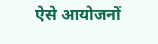ऐसे आयोजनों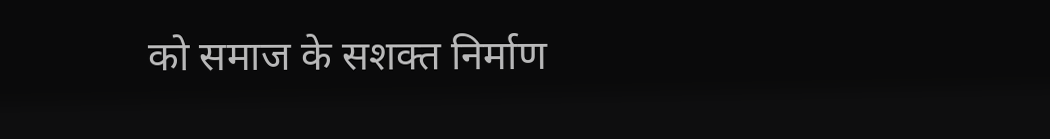को समाज के सशक्त निर्माण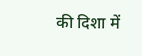की दिशा में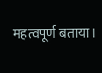महत्वपूर्ण बताया।